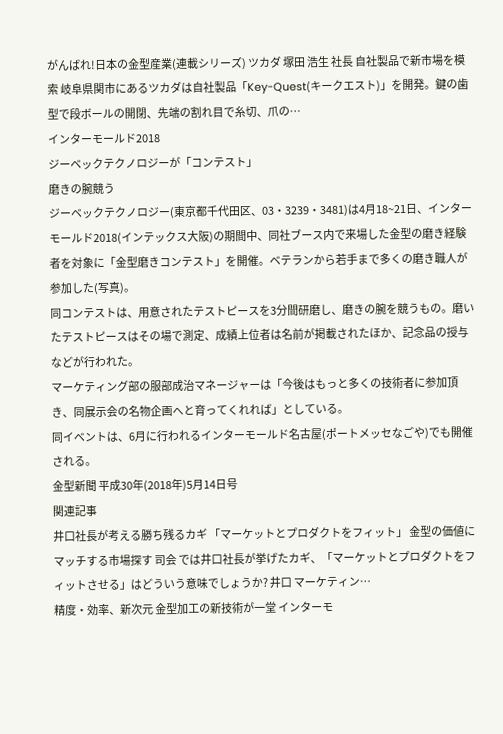がんばれ!日本の金型産業(連載シリーズ) ツカダ 塚田 浩生 社長 自社製品で新市場を模索 岐阜県関市にあるツカダは自社製品「Key-Quest(キークエスト)」を開発。鍵の歯型で段ボールの開閉、先端の割れ目で糸切、爪の…
インターモールド2018
ジーベックテクノロジーが「コンテスト」
磨きの腕競う
ジーベックテクノロジー(東京都千代田区、03・3239・3481)は4月18~21日、インターモールド2018(インテックス大阪)の期間中、同社ブース内で来場した金型の磨き経験者を対象に「金型磨きコンテスト」を開催。ベテランから若手まで多くの磨き職人が参加した(写真)。
同コンテストは、用意されたテストピースを3分間研磨し、磨きの腕を競うもの。磨いたテストピースはその場で測定、成績上位者は名前が掲載されたほか、記念品の授与などが行われた。
マーケティング部の服部成治マネージャーは「今後はもっと多くの技術者に参加頂き、同展示会の名物企画へと育ってくれれば」としている。
同イベントは、6月に行われるインターモールド名古屋(ポートメッセなごや)でも開催される。
金型新聞 平成30年(2018年)5月14日号
関連記事
井口社長が考える勝ち残るカギ 「マーケットとプロダクトをフィット」 金型の価値にマッチする市場探す 司会 では井口社長が挙げたカギ、「マーケットとプロダクトをフィットさせる」はどういう意味でしょうか? 井口 マーケティン…
精度・効率、新次元 金型加工の新技術が一堂 インターモ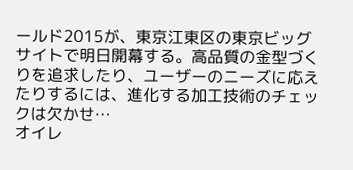ールド2015が、東京江東区の東京ビッグサイトで明日開幕する。高品質の金型づくりを追求したり、ユーザーのニーズに応えたりするには、進化する加工技術のチェックは欠かせ…
オイレ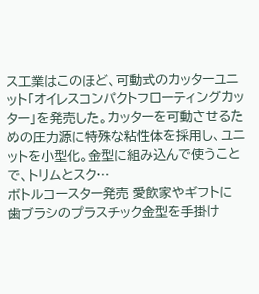ス工業はこのほど、可動式のカッターユニット「オイレスコンパクトフローティングカッター」を発売した。カッターを可動させるための圧力源に特殊な粘性体を採用し、ユニットを小型化。金型に組み込んで使うことで、トリムとスク…
ボトルコースター発売 愛飲家やギフトに 歯ブラシのプラスチック金型を手掛け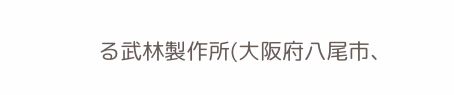る武林製作所(大阪府八尾市、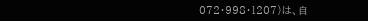072・998・1207)は、自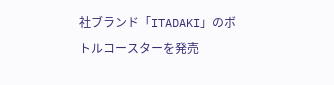社ブランド「ITADAKI」のボトルコースターを発売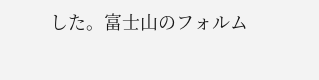した。富士山のフォルム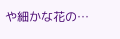や細かな花の…